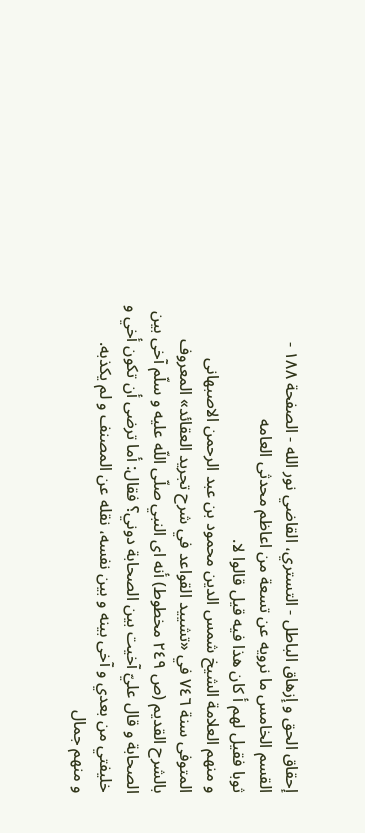إحقاق الحق و إزهاق الباطل - التستري، القاضي نور الله - الصفحة ١٨٨ - القسم الخامس ما نرويه عن تسعة من اعاظم محدثى العامه
ثوبا فقيل لهم أ كان هذا فيه قيل قالوا لا.
و منهم العلامة الشيخ شمس الدين محمود بن عبد الرحمن الاصبهانى المتوفى سنة ٧٤٦ في «تشييد القواعد في شرح تجريد العقائد» المعروف بالشرح القديم (ص ٢٤٩ مخطوط) أنه اى النبي صلّى اللّه عليه و سلّم آخى بين الصحابة و قال عليّ آخيت بين الصحابة دوني؟ فقال: أما ترضى أن تكون أخي و خليفتي من بعدي و آخى بينه و بين نفسه، نقله عن المصنف و لم يكذبه.
و منهم جمال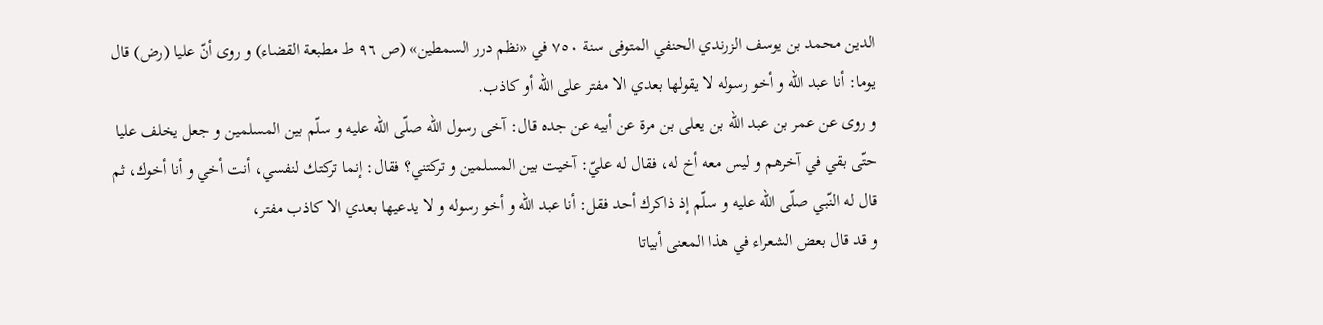الدين محمد بن يوسف الزرندي الحنفي المتوفى سنة ٧٥٠ في «نظم درر السمطين» (ص ٩٦ ط مطبعة القضاء) و روى أنّ عليا (رض) قال يوما: أنا عبد اللّه و أخو رسوله لا يقولها بعدي الا مفتر على اللّه أو كاذب.
و روى عن عمر بن عبد اللّه بن يعلى بن مرة عن أبيه عن جده قال: آخى رسول اللّه صلّى اللّه عليه و سلّم بين المسلمين و جعل يخلف عليا حتّى بقي في آخرهم و ليس معه أخ له، فقال له عليّ: آخيت بين المسلمين و تركتني؟ فقال: إنما تركتك لنفسي، أنت أخي و أنا أخوك، ثم قال له النّبي صلّى اللّه عليه و سلّم إذ ذاكرك أحد فقل: أنا عبد اللّه و أخو رسوله و لا يدعيها بعدي الا كاذب مفتر،
و قد قال بعض الشعراء في هذا المعنى أبياتا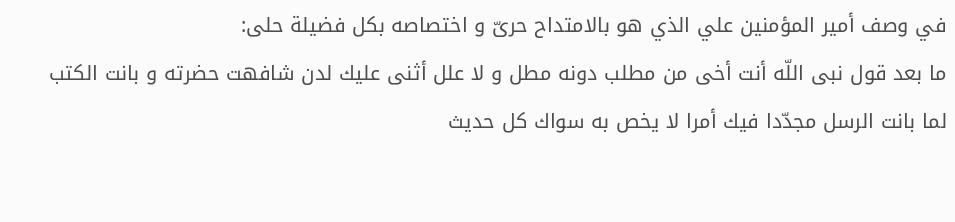في وصف أمير المؤمنين علي الذي هو بالامتداح حرىّ و اختصاصه بكل فضيلة حلى:
ما بعد قول نبى اللّه أنت أخى من مطلب دونه مطل و لا علل أثنى عليك لدن شافهت حضرته و بانت الكتب لما بانت الرسل مجدّدا فيك أمرا لا يخص به سواك كل حديث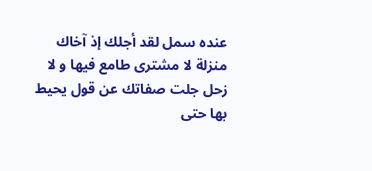عنده سمل لقد أجلك إذ آخاك منزلة لا مشترى طامع فيها و لا زحل جلت صفاتك عن قول يحيط بها حتى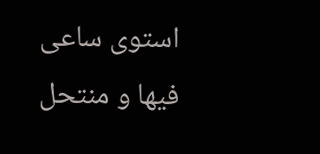استوى ساعى فيها و منتحل